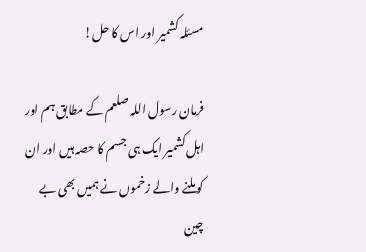مسئلہ کشمیر اور اس کا حل!

فرمان رسول اللہ صلعم کے مطابق ہم اور اہل کشمیر ایک ہی جسم کا حصہ ہیں اور ان کو ملنے والے زخموں نے ہمیں بھی بے چین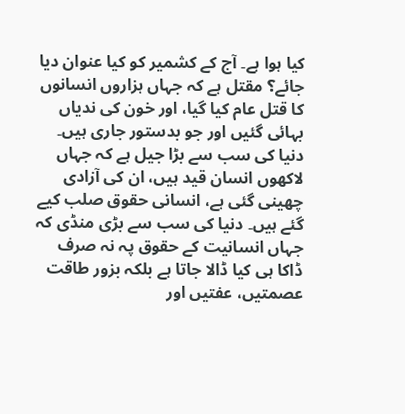کیا ہوا ہے۔ آج کے کشمیر کو کیا عنوان دیا جائے؟ مقتل ہے کہ جہاں ہزاروں انسانوں کا قتل عام کیا گیا، اور خون کی ندیاں بہائی گئیں اور جو بدستور جاری ہیں۔ دنیا کی سب سے بڑا جیل ہے کہ جہاں لاکھوں انسان قید ہیں، ان کی آزادی چھینی گئی ہے، انسانی حقوق صلب کیے گئے ہیں۔ دنیا کی سب سے بڑی منڈی کہ جہاں انسانیت کے حقوق پہ نہ صرف ڈاکا ہی کیا ڈالا جاتا ہے بلکہ بزور طاقت عصمتیں، عفتیں اور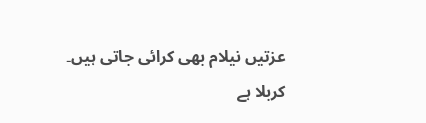عزتیں نیلام بھی کرائی جاتی ہیں۔
کربلا ہے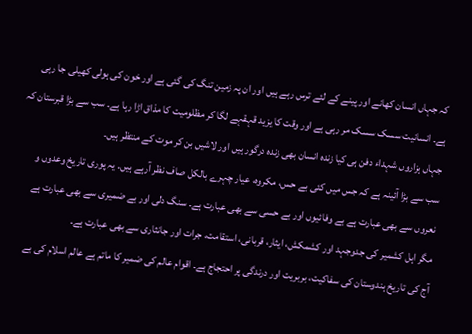کہ جہاں انسان کھانے اور پینے کے لئے ترس رہے ہیں اور ان پہ زمین تنگ کی گئی ہے اور خون کی ہولی کھیلی جا رہی ہے۔ انسانیت سسک سسک مر رہی ہے اور وقت کا یزید قہقہے لگا کر مظلومیت کا مذاق اڑا رہا ہے۔ سب سے بڑا قبرستان کہ جہاں ہزاروں شہداء دفن ہی کیا زندہ انسان بھی زندہ درگور ہیں اور لاشیں بن کر موت کے منتظر ہیں۔
سب سے بڑا آئینہ ہے کہ جس میں کئی بے حس، مکروہ، عیار چہرے بالکل صاف نظر آرہے ہیں۔ یہ پوری تاریخ وعدوں و نعروں سے بھی عبارت ہے بے وفائیوں اور بے حسی سے بھی عبارت ہے۔ سنگ دلی اور بے ضمیری سے بھی عبارت ہے مگر اہل کشمیر کی جدوجہد اور کشمکش، ایثار، قربانی، استقامت، جرات اور جانثاری سے بھی عبارت ہے۔
آج کی تاریخ ہندوستان کی سفاکیت، بربریت اور درندگی پر احتجاج ہے۔ اقوام عالم کی ضمیر کا ماتم ہے عالم اسلام کی بے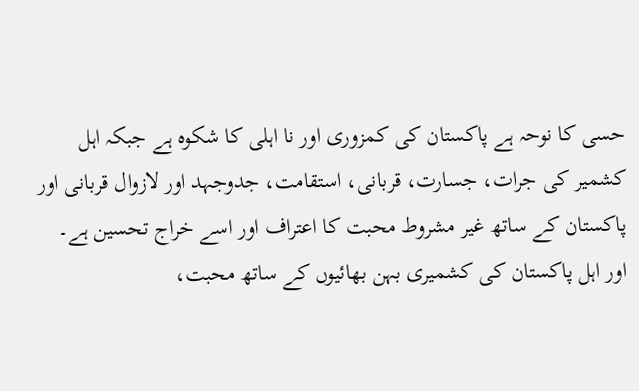حسی کا نوحہ ہے پاکستان کی کمزوری اور نا اہلی کا شکوہ ہے جبکہ اہل کشمیر کی جرات، جسارت، قربانی، استقامت، جدوجہد اور لازوال قربانی اور پاکستان کے ساتھ غیر مشروط محبت کا اعتراف اور اسے خراج تحسین ہے۔
اور اہل پاکستان کی کشمیری بہن بھائیوں کے ساتھ محبت،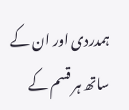ہمدردی اور ان کے ساتھ ہر قسم کے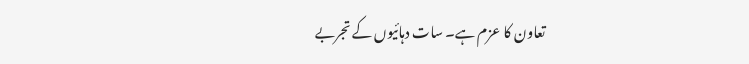تعاون کا عزم ہے۔ سات دہائیوں کے تجربے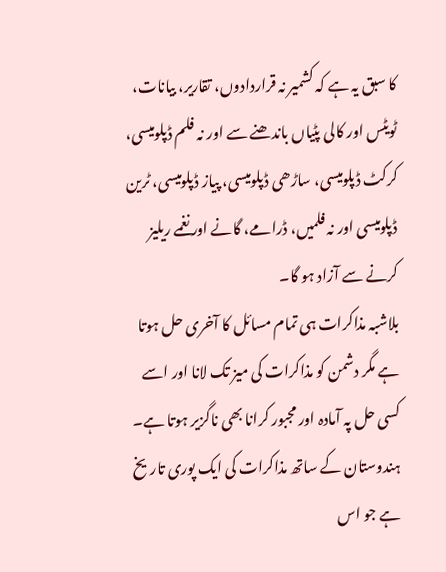کا سبق یہ ہے کہ کشمیر نہ قراردادوں، تقاریر، بیانات، ٹویٹس اور کالی پٹیاں باندھنے سے اور نہ فلم ڈپلومیسی، کرکٹ ڈپلومیسی، ساڑھی ڈپلومیسی، پیاز ڈپلومیسی، ٹرین ڈپلومیسی اور نہ فلمیں، ڈرامے، گانے اور نغمے ریلیز کرنے سے آزاد ہو گا۔
بلاشبہ مذاکرات ہی تمام مسائل کا آخری حل ہوتا ہے مگر دشمن کو مذاکرات کی میز تک لانا اور اسے کسی حل پہ آمادہ اور مجبور کرانا بھی ناگزیر ہوتا ہے۔ ہندوستان کے ساتھ مذاکرات کی ایک پوری تاریخ ہے جو اس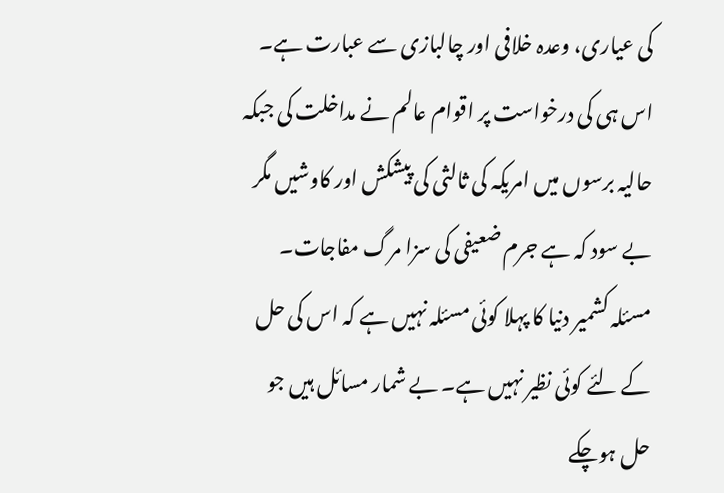کی عیاری، وعدہ خلافی اور چالبازی سے عبارت ہے۔ اس ہی کی درخواست پر اقوام عالم نے مداخلت کی جبکہ حالیہ برسوں میں امریکہ کی ثالثی کی پیشکش اور کاوشیں مگر بے سود کہ ہے جرم ضعیفی کی سزا مرگ مفاجات۔
مسئلہ کشمیر دنیا کا پہلا کوئی مسئلہ نہیں ہے کہ اس کی حل کے لئے کوئی نظیر نہیں ہے۔ بے شمار مسائل ہیں جو حل ہوچکے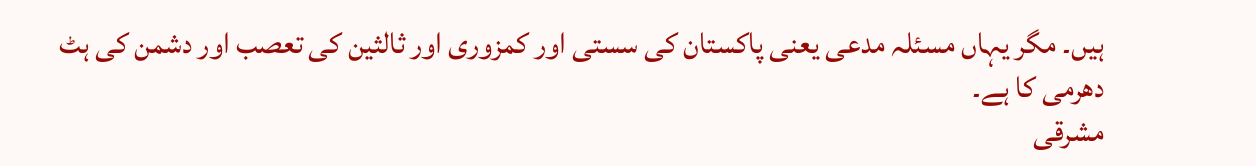ہیں۔ مگر یہاں مسئلہ مدعی یعنی پاکستان کی سستی اور کمزوری اور ثالثین کی تعصب اور دشمن کی ہٹ دھرمی کا ہے۔
مشرقی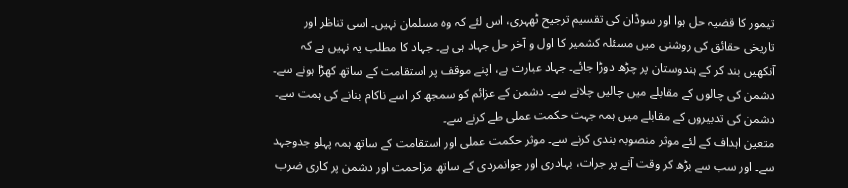تیمور کا قضیہ حل ہوا اور سوڈان کی تقسیم ترجیح ٹھہری، اس لئے کہ وہ مسلمان نہیں۔ اسی تناظر اور تاریخی حقائق کی روشنی میں مسئلہ کشمیر کا اول و آخر حل جہاد ہی ہے۔ جہاد کا مطلب یہ نہیں ہے کہ آنکھیں بند کر کے ہندوستان پر چڑھ دوڑا جائے۔ جہاد عبارت ہے، اپنے موقف پر استقامت کے ساتھ کھڑا ہونے سے۔ دشمن کی چالوں کے مقابلے میں چالیں چلانے سے۔ دشمن کے عزائم کو سمجھ کر اسے ناکام بنانے کی ہمت سے۔ دشمن کی تدبیروں کے مقابلے میں ہمہ جہت حکمت عملی طے کرنے سے۔
متعین اہداف کے لئے موثر منصوبہ بندی کرنے سے۔ موثر حکمت عملی اور استقامت کے ساتھ ہمہ پہلو جدوجہد سے۔ اور سب سے بڑھ کر وقت آنے پر جرات، بہادری اور جوانمردی کے ساتھ مزاحمت اور دشمن پر کاری ضرب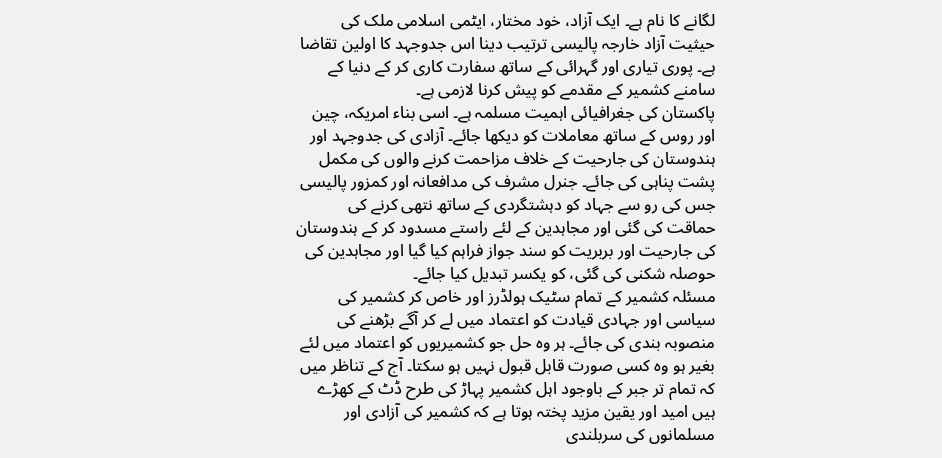لگانے کا نام ہے۔ ایک آزاد، خود مختار، ایٹمی اسلامی ملک کی حیثیت آزاد خارجہ پالیسی ترتیب دینا اس جدوجہد کا اولین تقاضا ہے۔ پوری تیاری اور گہرائی کے ساتھ سفارت کاری کر کے دنیا کے سامنے کشمیر کے مقدمے کو پیش کرنا لازمی ہے۔
پاکستان کی جغرافیائی اہمیت مسلمہ ہے۔ اسی بناء امریکہ، چین اور روس کے ساتھ معاملات کو دیکھا جائے۔ آزادی کی جدوجہد اور ہندوستان کی جارحیت کے خلاف مزاحمت کرنے والوں کی مکمل پشت پناہی کی جائے۔ جنرل مشرف کی مدافعانہ اور کمزور پالیسی جس کی رو سے جہاد کو دہشتگردی کے ساتھ نتھی کرنے کی حماقت کی گئی اور مجاہدین کے لئے راستے مسدود کر کے ہندوستان کی جارحیت اور بربریت کو سند جواز فراہم کیا گیا اور مجاہدین کی حوصلہ شکنی کی گئی، کو یکسر تبدیل کیا جائے۔
مسئلہ کشمیر کے تمام سٹیک ہولڈرز اور خاص کر کشمیر کی سیاسی اور جہادی قیادت کو اعتماد میں لے کر آگے بڑھنے کی منصوبہ بندی کی جائے۔ ہر وہ حل جو کشمیریوں کو اعتماد میں لئے بغیر ہو وہ کسی صورت قابل قبول نہیں ہو سکتا۔ آج کے تناظر میں کہ تمام تر جبر کے باوجود اہل کشمیر پہاڑ کی طرح ڈٹ کے کھڑے ہیں امید اور یقین مزید پختہ ہوتا ہے کہ کشمیر کی آزادی اور مسلمانوں کی سربلندی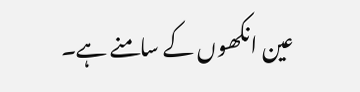عین انکھوں کے سامنے ہے۔